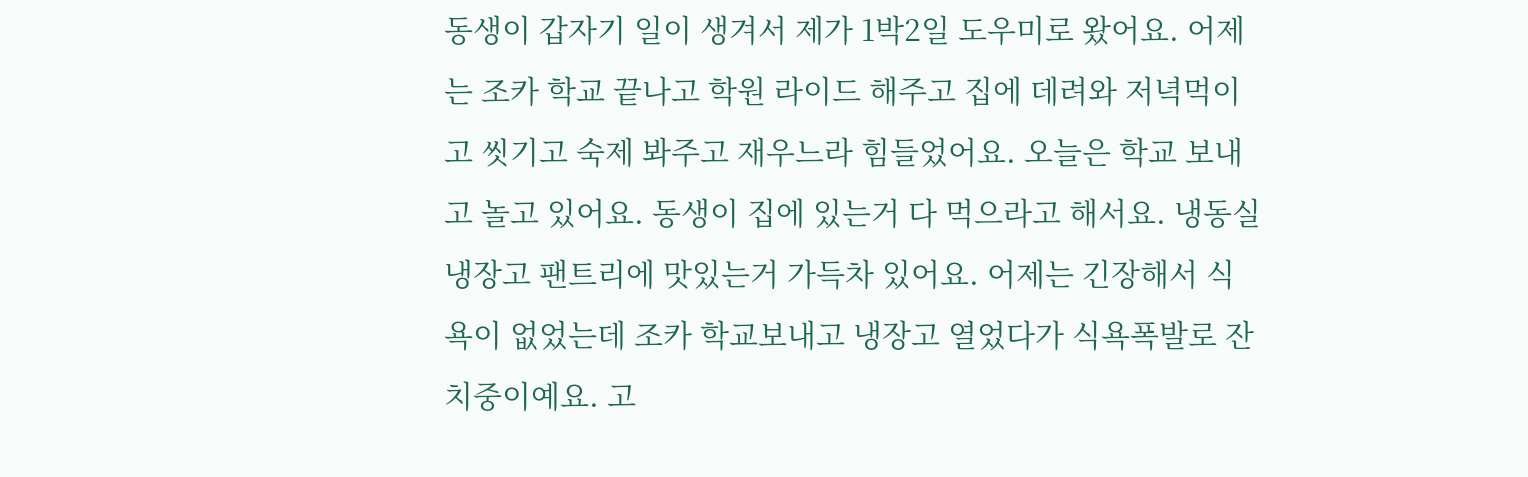동생이 갑자기 일이 생겨서 제가 1박2일 도우미로 왔어요. 어제는 조카 학교 끝나고 학원 라이드 해주고 집에 데려와 저녁먹이고 씻기고 숙제 봐주고 재우느라 힘들었어요. 오늘은 학교 보내고 놀고 있어요. 동생이 집에 있는거 다 먹으라고 해서요. 냉동실 냉장고 팬트리에 맛있는거 가득차 있어요. 어제는 긴장해서 식욕이 없었는데 조카 학교보내고 냉장고 열었다가 식욕폭발로 잔치중이예요. 고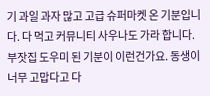기 과일 과자 많고 고급 슈퍼마켓 온 기분입니다. 다 먹고 커뮤니티 사우나도 가라 합니다. 부잣집 도우미 된 기분이 이런건가요. 동생이 너무 고맙다고 다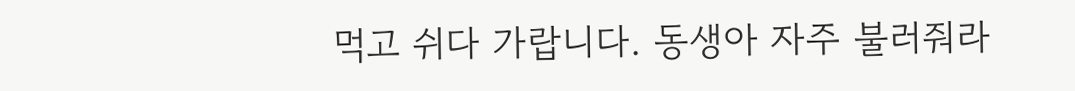먹고 쉬다 가랍니다. 동생아 자주 불러줘라